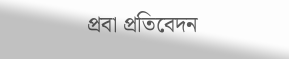প্রবা প্রতিবেদন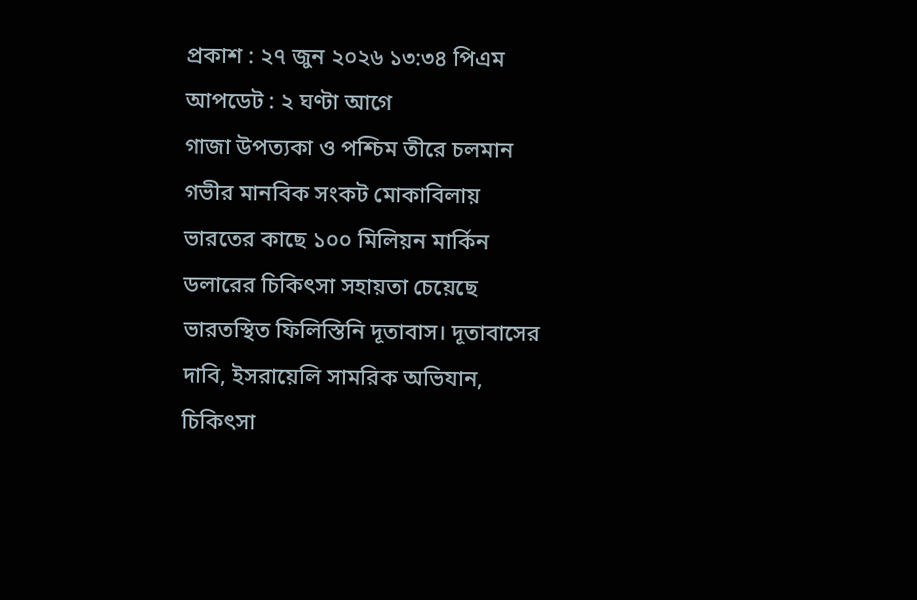প্রকাশ : ২৭ জুন ২০২৬ ১৩:৩৪ পিএম
আপডেট : ২ ঘণ্টা আগে
গাজা উপত্যকা ও পশ্চিম তীরে চলমান গভীর মানবিক সংকট মোকাবিলায় ভারতের কাছে ১০০ মিলিয়ন মার্কিন ডলারের চিকিৎসা সহায়তা চেয়েছে ভারতস্থিত ফিলিস্তিনি দূতাবাস। দূতাবাসের দাবি, ইসরায়েলি সামরিক অভিযান, চিকিৎসা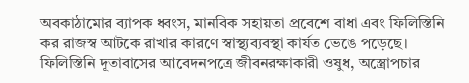অবকাঠামোর ব্যাপক ধ্বংস, মানবিক সহায়তা প্রবেশে বাধা এবং ফিলিস্তিনি কর রাজস্ব আটকে রাখার কারণে স্বাস্থ্যব্যবস্থা কার্যত ভেঙে পড়েছে।
ফিলিস্তিনি দূতাবাসের আবেদনপত্রে জীবনরক্ষাকারী ওষুধ, অস্ত্রোপচার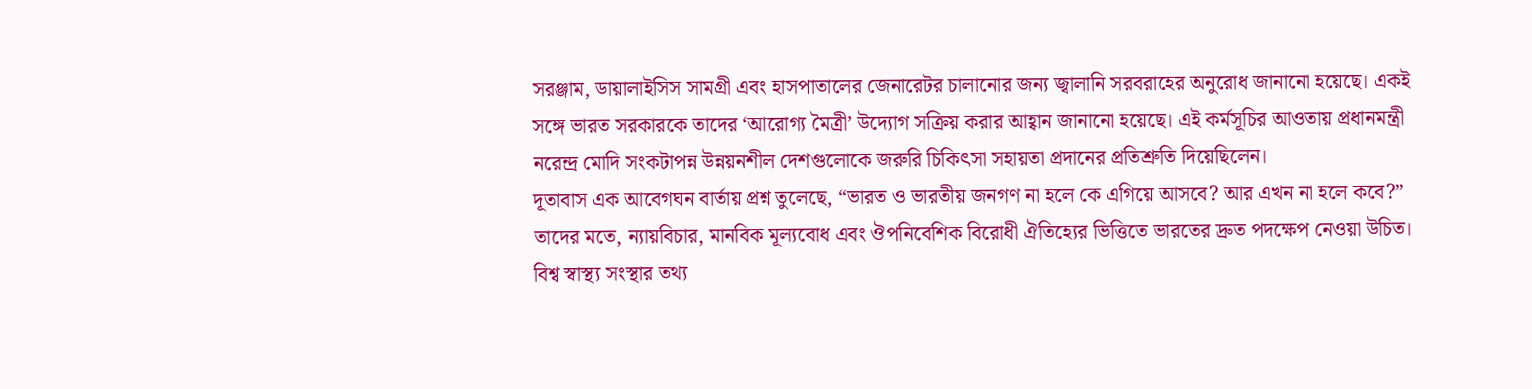সরঞ্জাম, ডায়ালাইসিস সামগ্রী এবং হাসপাতালের জেনারেটর চালানোর জন্য জ্বালানি সরবরাহের অনুরোধ জানানো হয়েছে। একই সঙ্গে ভারত সরকারকে তাদের ‘আরোগ্য মৈত্রী’ উদ্যোগ সক্রিয় করার আহ্বান জানানো হয়েছে। এই কর্মসূচির আওতায় প্রধানমন্ত্রী নরেন্দ্র মোদি সংকটাপন্ন উন্নয়নশীল দেশগুলোকে জরুরি চিকিৎসা সহায়তা প্রদানের প্রতিশ্রুতি দিয়েছিলেন।
দূতাবাস এক আবেগঘন বার্তায় প্রশ্ন তুলেছে, “ভারত ও ভারতীয় জনগণ না হলে কে এগিয়ে আসবে? আর এখন না হলে কবে?” তাদের মতে, ন্যায়বিচার, মানবিক মূল্যবোধ এবং ঔপনিবেশিক বিরোধী ঐতিহ্যের ভিত্তিতে ভারতের দ্রুত পদক্ষেপ নেওয়া উচিত।
বিশ্ব স্বাস্থ্য সংস্থার তথ্য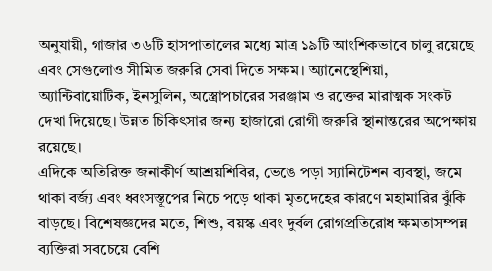অনুযায়ী, গাজার ৩৬টি হাসপাতালের মধ্যে মাত্র ১৯টি আংশিকভাবে চালু রয়েছে এবং সেগুলোও সীমিত জরুরি সেবা দিতে সক্ষম। অ্যানেস্থেশিয়া, অ্যান্টিবায়োটিক, ইনসুলিন, অস্ত্রোপচারের সরঞ্জাম ও রক্তের মারাত্মক সংকট দেখা দিয়েছে। উন্নত চিকিৎসার জন্য হাজারো রোগী জরুরি স্থানান্তরের অপেক্ষায় রয়েছে।
এদিকে অতিরিক্ত জনাকীর্ণ আশ্রয়শিবির, ভেঙে পড়া স্যানিটেশন ব্যবস্থা, জমে থাকা বর্জ্য এবং ধ্বংসস্তূপের নিচে পড়ে থাকা মৃতদেহের কারণে মহামারির ঝুঁকি বাড়ছে। বিশেষজ্ঞদের মতে, শিশু, বয়স্ক এবং দুর্বল রোগপ্রতিরোধ ক্ষমতাসম্পন্ন ব্যক্তিরা সবচেয়ে বেশি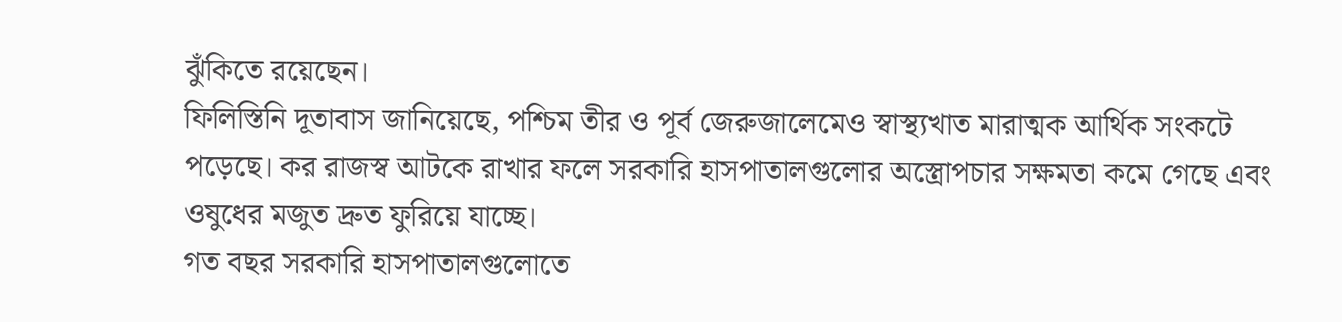ঝুঁকিতে রয়েছেন।
ফিলিস্তিনি দূতাবাস জানিয়েছে, পশ্চিম তীর ও পূর্ব জেরুজালেমেও স্বাস্থ্যখাত মারাত্মক আর্থিক সংকটে পড়েছে। কর রাজস্ব আটকে রাখার ফলে সরকারি হাসপাতালগুলোর অস্ত্রোপচার সক্ষমতা কমে গেছে এবং ওষুধের মজুত দ্রুত ফুরিয়ে যাচ্ছে।
গত বছর সরকারি হাসপাতালগুলোতে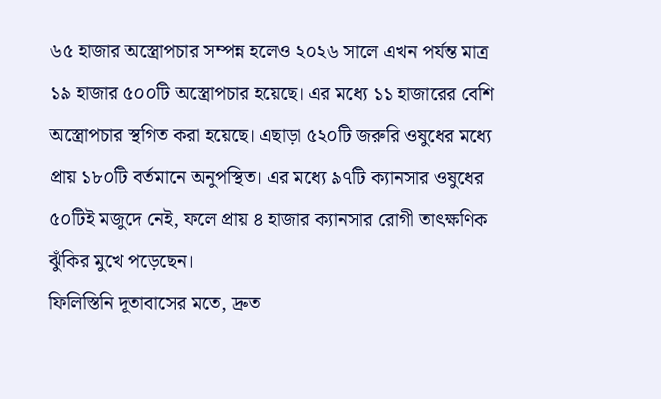৬৫ হাজার অস্ত্রোপচার সম্পন্ন হলেও ২০২৬ সালে এখন পর্যন্ত মাত্র ১৯ হাজার ৫০০টি অস্ত্রোপচার হয়েছে। এর মধ্যে ১১ হাজারের বেশি অস্ত্রোপচার স্থগিত করা হয়েছে। এছাড়া ৫২০টি জরুরি ওষুধের মধ্যে প্রায় ১৮০টি বর্তমানে অনুপস্থিত। এর মধ্যে ৯৭টি ক্যানসার ওষুধের ৫০টিই মজুদে নেই, ফলে প্রায় ৪ হাজার ক্যানসার রোগী তাৎক্ষণিক ঝুঁকির মুখে পড়েছেন।
ফিলিস্তিনি দূতাবাসের মতে, দ্রুত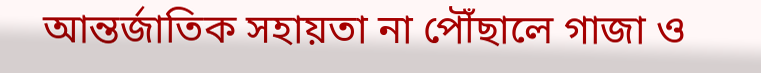আন্তর্জাতিক সহায়তা না পৌঁছালে গাজা ও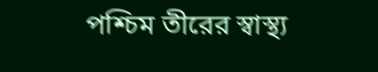পশ্চিম তীরের স্বাস্থ্য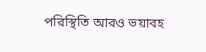পরিস্থিতি আরও ভয়াবহ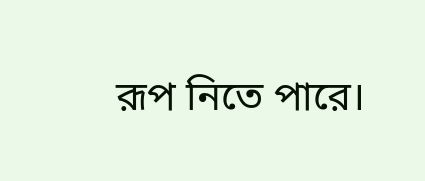রূপ নিতে পারে।